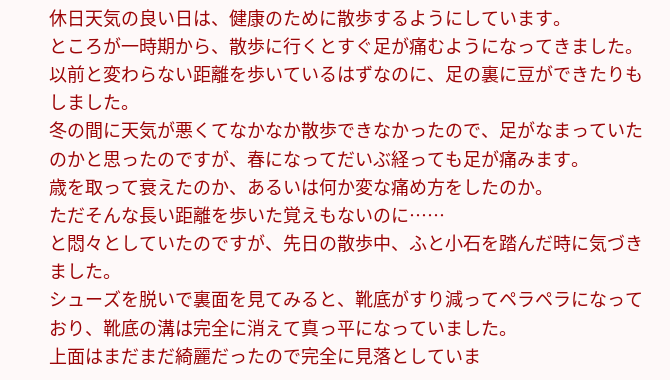休日天気の良い日は、健康のために散歩するようにしています。
ところが一時期から、散歩に行くとすぐ足が痛むようになってきました。
以前と変わらない距離を歩いているはずなのに、足の裏に豆ができたりもしました。
冬の間に天気が悪くてなかなか散歩できなかったので、足がなまっていたのかと思ったのですが、春になってだいぶ経っても足が痛みます。
歳を取って衰えたのか、あるいは何か変な痛め方をしたのか。
ただそんな長い距離を歩いた覚えもないのに……
と悶々としていたのですが、先日の散歩中、ふと小石を踏んだ時に気づきました。
シューズを脱いで裏面を見てみると、靴底がすり減ってペラペラになっており、靴底の溝は完全に消えて真っ平になっていました。
上面はまだまだ綺麗だったので完全に見落としていま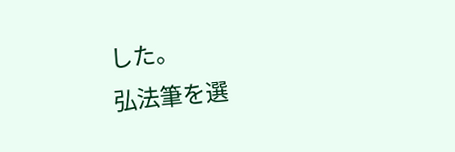した。
弘法筆を選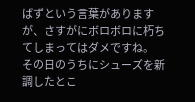ばずという言葉がありますが、さすがにボロボロに朽ちてしまってはダメですね。
その日のうちにシューズを新調したとこ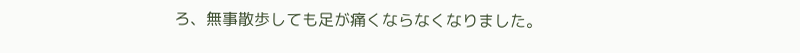ろ、無事散歩しても足が痛くならなくなりました。